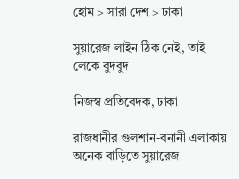হোম > সারা দেশ > ঢাকা

সুয়ারেজ লাইন ঠিক নেই, তাই লেকে বুদবুদ

নিজস্ব প্রতিবেদক, ঢাকা

রাজধানীর গুলশান-বনানী এলাকায় অনেক বাড়িতে সুয়ারেজ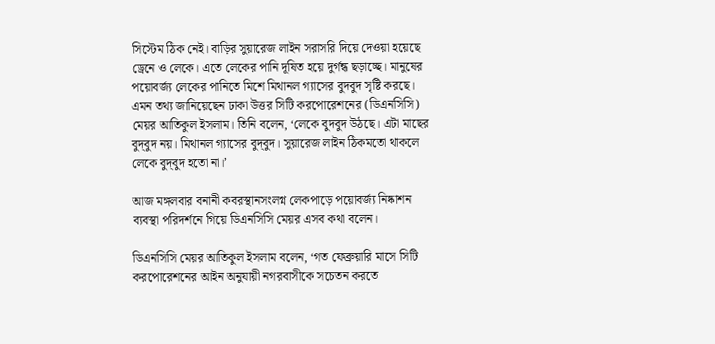সিস্টেম ঠিক নেই। বাড়ির সুয়ারেজ লাইন সরাসরি দিয়ে দেওয়া হয়েছে ড্রেনে ও লেকে। এতে লেকের পানি দূষিত হয়ে দুর্গন্ধ ছড়াচ্ছে। মানুষের পয়োবর্জ্য লেকের পানিতে মিশে মিথানল গ্যাসের বুদবুদ সৃষ্টি করছে। এমন তথ্য জানিয়েছেন ঢাকা উত্তর সিটি করপোরেশনের (ডিএনসিসি) মেয়র আতিকুল ইসলাম। তিনি বলেন, ‘লেকে বুদবুদ উঠছে। এটা মাছের বুদ্‌বুদ নয়। মিথানল গ্যাসের বুদ্‌বুদ। সুয়ারেজ লাইন ঠিকমতো থাকলে লেকে বুদ্‌বুদ হতো না।’

আজ মঙ্গলবার বনানী কবরস্থানসংলগ্ন লেকপাড়ে পয়োবর্জ্য নিষ্কাশন ব্যবস্থা পরিদর্শনে গিয়ে ডিএনসিসি মেয়র এসব কথা বলেন।

ডিএনসিসি মেয়র আতিকুল ইসলাম বলেন, ‘গত ফেব্রুয়ারি মাসে সিটি করপোরেশনের আইন অনুযায়ী নগরবাসীকে সচেতন করতে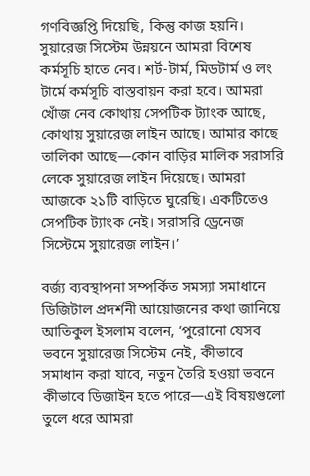গণবিজ্ঞপ্তি দিয়েছি, কিন্তু কাজ হয়নি। সুয়ারেজ সিস্টেম উন্নয়নে আমরা বিশেষ কর্মসূচি হাতে নেব। শর্ট-টার্ম, মিডটার্ম ও লং টার্মে কর্মসূচি বাস্তবায়ন করা হবে। আমরা খোঁজ নেব কোথায় সেপটিক ট্যাংক আছে, কোথায় সুয়ারেজ লাইন আছে। আমার কাছে তালিকা আছে—কোন বাড়ির মালিক সরাসরি লেকে সুয়ারেজ লাইন দিয়েছে। আমরা আজকে ২১টি বাড়িতে ঘুরেছি। একটিতেও সেপটিক ট্যাংক নেই। সরাসরি ড্রেনেজ সিস্টেমে সুয়ারেজ লাইন।’

বর্জ্য ব্যবস্থাপনা সম্পর্কিত সমস্যা সমাধানে ডিজিটাল প্রদর্শনী আয়োজনের কথা জানিয়ে আতিকুল ইসলাম বলেন, ‘পুরোনো যেসব ভবনে সুয়ারেজ সিস্টেম নেই, কীভাবে সমাধান করা যাবে, নতুন তৈরি হওয়া ভবনে কীভাবে ডিজাইন হতে পারে—এই বিষয়গুলো তুলে ধরে আমরা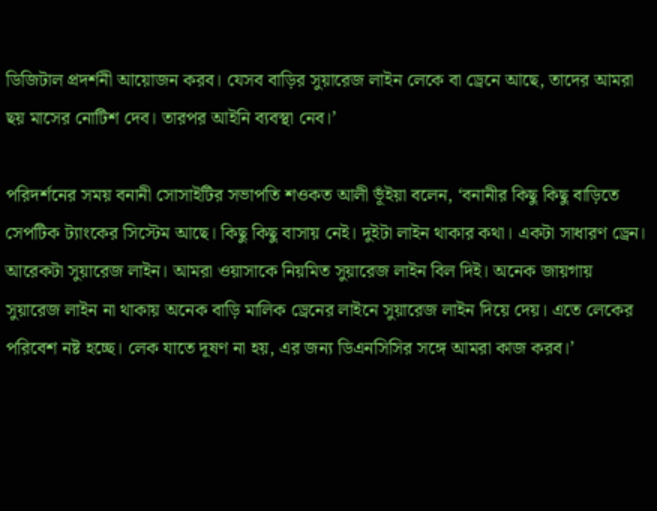ডিজিটাল প্রদর্শনী আয়োজন করব। যেসব বাড়ির সুয়ারেজ লাইন লেকে বা ড্রেনে আছে, তাদের আমরা ছয় মাসের নোটিশ দেব। তারপর আইনি ব্যবস্থা নেব।’

পরিদর্শনের সময় বনানী সোসাইটির সভাপতি শওকত আলী ভূঁইয়া বলেন, ‘বনানীর কিছু কিছু বাড়িতে সেপটিক ট্যাংকের সিস্টেম আছে। কিছু কিছু বাসায় নেই। দুইটা লাইন থাকার কথা। একটা সাধারণ ড্রেন। আরেকটা সুয়ারেজ লাইন। আমরা ওয়াসাকে নিয়মিত সুয়ারেজ লাইন বিল দিই। অনেক জায়গায় সুয়ারেজ লাইন না থাকায় অনেক বাড়ি মালিক ড্রেনের লাইনে সুয়ারেজ লাইন দিয়ে দেয়। এতে লেকের পরিবেশ নষ্ট হচ্ছে। লেক যাতে দূষণ না হয়, এর জন্য ডিএনসিসির সঙ্গে আমরা কাজ করব।’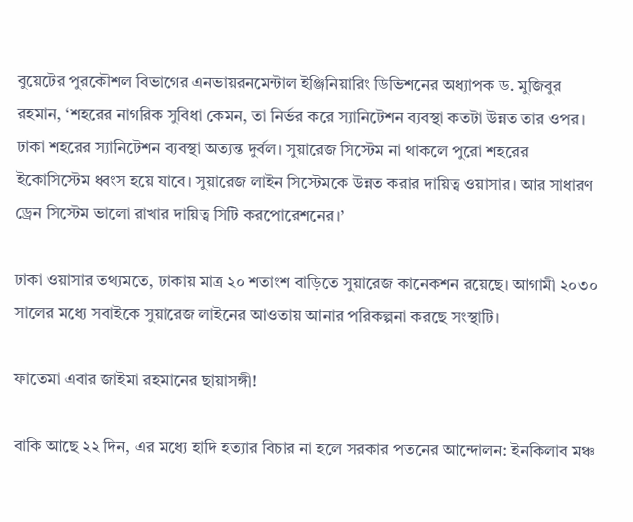বুয়েটের পুরকৌশল বিভাগের এনভায়রনমেন্টাল ইঞ্জিনিয়ারিং ডিভিশনের অধ্যাপক ড. মুজিবুর রহমান, ‘শহরের নাগরিক সুবিধা কেমন, তা নির্ভর করে স্যানিটেশন ব্যবস্থা কতটা উন্নত তার ওপর। ঢাকা শহরের স্যানিটেশন ব্যবস্থা অত্যন্ত দুর্বল। সুয়ারেজ সিস্টেম না থাকলে পুরো শহরের ইকোসিস্টেম ধ্বংস হয়ে যাবে। সুয়ারেজ লাইন সিস্টেমকে উন্নত করার দায়িত্ব ওয়াসার। আর সাধারণ ড্রেন সিস্টেম ভালো রাখার দায়িত্ব সিটি করপোরেশনের।’

ঢাকা ওয়াসার তথ্যমতে, ঢাকায় মাত্র ২০ শতাংশ বাড়িতে সুয়ারেজ কানেকশন রয়েছে। আগামী ২০৩০ সালের মধ্যে সবাইকে সুয়ারেজ লাইনের আওতায় আনার পরিকল্পনা করছে সংস্থাটি।

ফাতেমা এবার জাইমা রহমানের ছায়াসঙ্গী!

বাকি আছে ২২ দিন, এর মধ্যে হাদি হত্যার বিচার না হলে সরকার পতনের আন্দোলন: ইনকিলাব মঞ্চ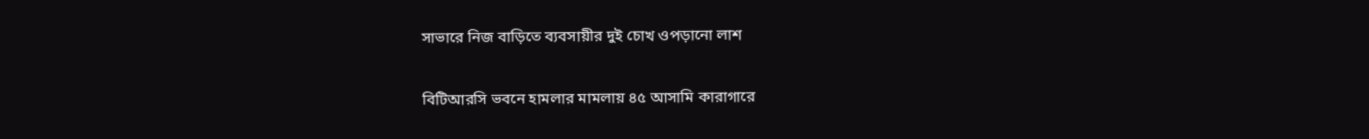সাভারে নিজ বাড়িতে ব্যবসায়ীর দুই চোখ ওপড়ানো লাশ

বিটিআরসি ভবনে হামলার মামলায় ৪৫ আসামি কারাগারে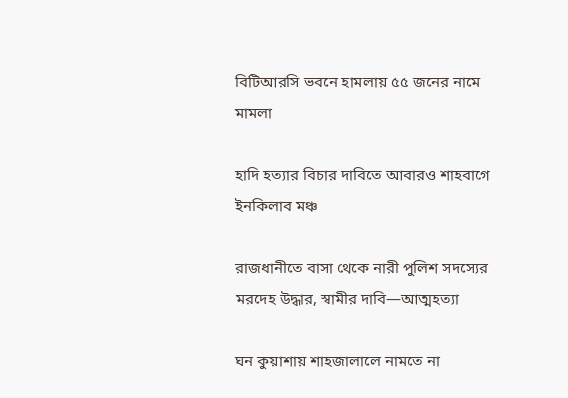বিটিআরসি ভবনে হামলায় ৫৫ জনের নামে মামলা

হাদি হত্যার বিচার দাবিতে আবারও শাহবাগে ইনকিলাব মঞ্চ

রাজধানীতে বাসা থেকে নারী পুলিশ সদস্যের মরদেহ উদ্ধার, স্বামীর দাবি—আত্মহত্যা

ঘন কুয়াশায় শাহজালালে নামতে না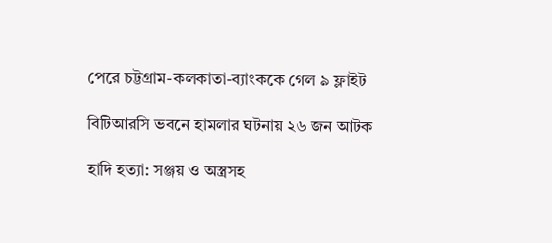পেরে চট্টগ্রাম-কলকাতা-ব্যাংককে গেল ৯ ফ্লাইট

বিটিআরসি ভবনে হামলার ঘটনায় ২৬ জন আটক

হাদি হত্যা: সঞ্জয় ও অস্ত্রসহ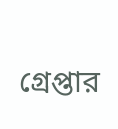গ্রেপ্তার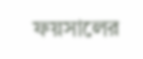ফয়সালের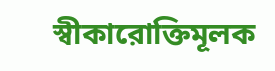স্বীকারোক্তিমূলক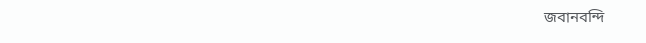জবানবন্দি